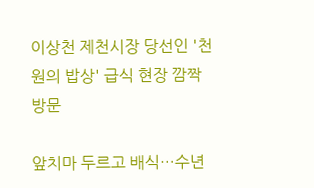이상천 제천시장 당선인 '천원의 밥상' 급식 현장 깜짝 방문

앞치마 두르고 배식…수년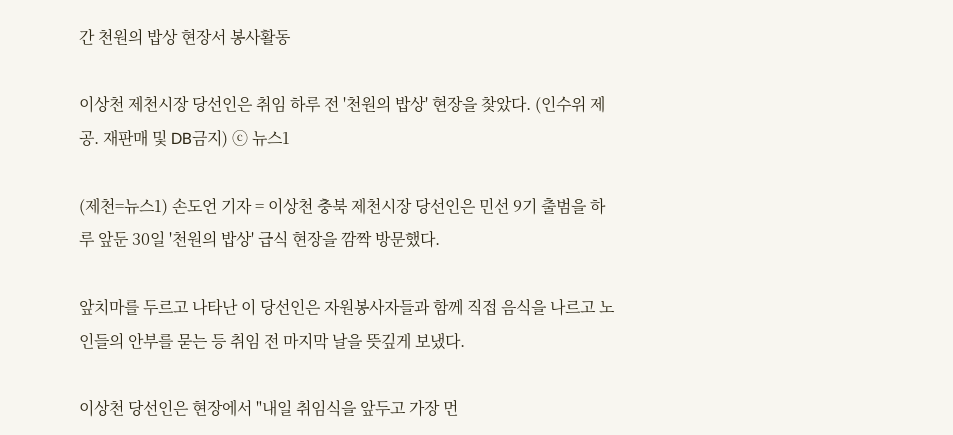간 천원의 밥상 현장서 봉사활동

이상천 제천시장 당선인은 취임 하루 전 '천원의 밥상' 현장을 찾았다. (인수위 제공. 재판매 및 DB금지) ⓒ 뉴스1

(제천=뉴스1) 손도언 기자 = 이상천 충북 제천시장 당선인은 민선 9기 출범을 하루 앞둔 30일 '천원의 밥상' 급식 현장을 깜짝 방문했다.

앞치마를 두르고 나타난 이 당선인은 자원봉사자들과 함께 직접 음식을 나르고 노인들의 안부를 묻는 등 취임 전 마지막 날을 뜻깊게 보냈다.

이상천 당선인은 현장에서 "내일 취임식을 앞두고 가장 먼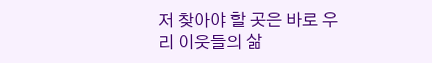저 찾아야 할 곳은 바로 우리 이웃들의 삶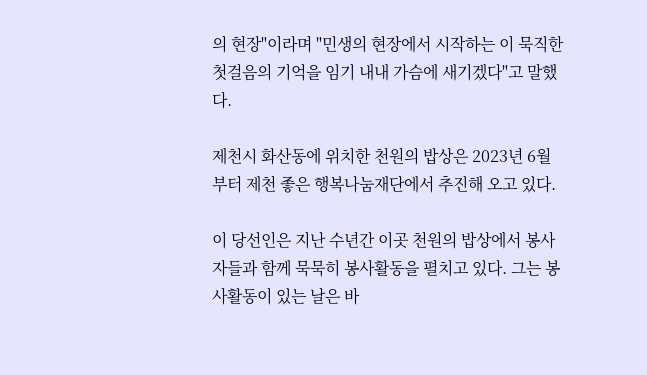의 현장"이라며 "민생의 현장에서 시작하는 이 묵직한 첫걸음의 기억을 임기 내내 가슴에 새기겠다"고 말했다.

제천시 화산동에 위치한 천원의 밥상은 2023년 6월부터 제천 좋은 행복나눔재단에서 추진해 오고 있다.

이 당선인은 지난 수년간 이곳 천원의 밥상에서 봉사자들과 함께 묵묵히 봉사활동을 펼치고 있다. 그는 봉사활동이 있는 날은 바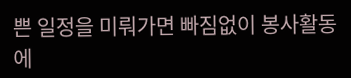쁜 일정을 미뤄가면 빠짐없이 봉사활동에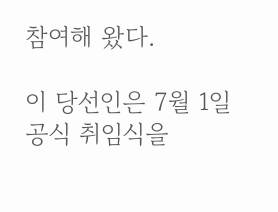참여해 왔다.

이 당선인은 7월 1일 공식 취임식을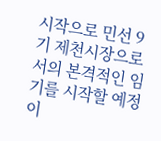시작으로 민선 9기 제천시장으로서의 본격적인 임기를 시작할 예정이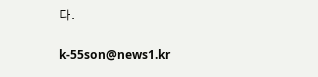다.

k-55son@news1.kr